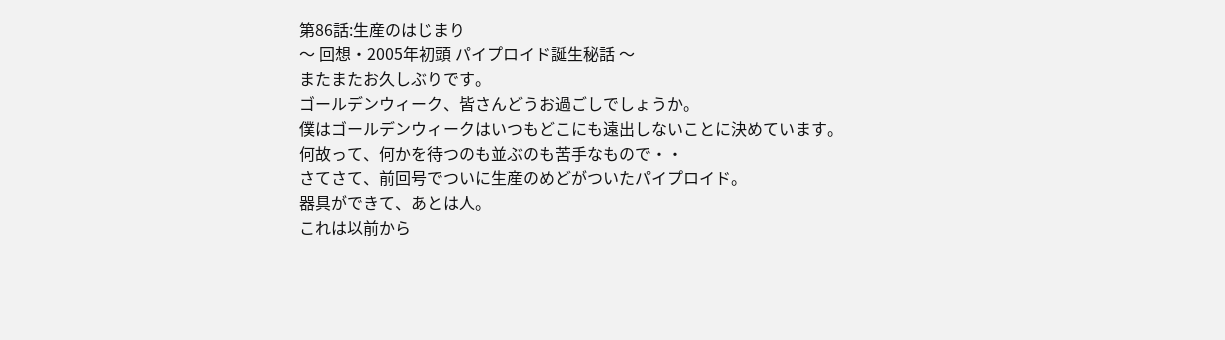第86話:生産のはじまり
〜 回想・2005年初頭 パイプロイド誕生秘話 〜
またまたお久しぶりです。
ゴールデンウィーク、皆さんどうお過ごしでしょうか。
僕はゴールデンウィークはいつもどこにも遠出しないことに決めています。
何故って、何かを待つのも並ぶのも苦手なもので・・
さてさて、前回号でついに生産のめどがついたパイプロイド。
器具ができて、あとは人。
これは以前から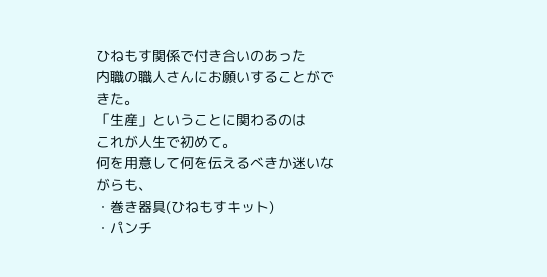ひねもす関係で付き合いのあった
内職の職人さんにお願いすることができた。
「生産」ということに関わるのは
これが人生で初めて。
何を用意して何を伝えるべきか迷いながらも、
・巻き器具(ひねもすキット)
・パンチ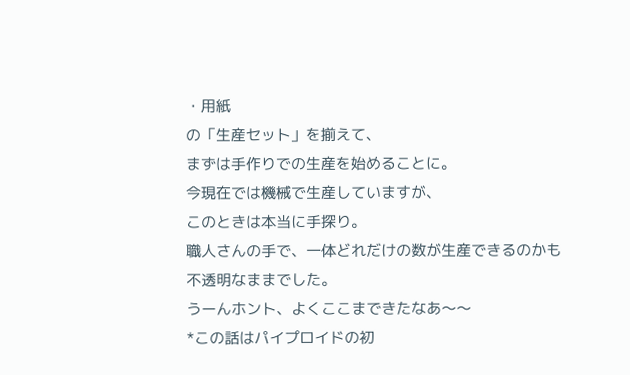・用紙
の「生産セット」を揃えて、
まずは手作りでの生産を始めることに。
今現在では機械で生産していますが、
このときは本当に手探り。
職人さんの手で、一体どれだけの数が生産できるのかも
不透明なままでした。
うーんホント、よくここまできたなあ〜〜
*この話はパイプロイドの初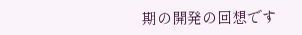期の開発の回想です